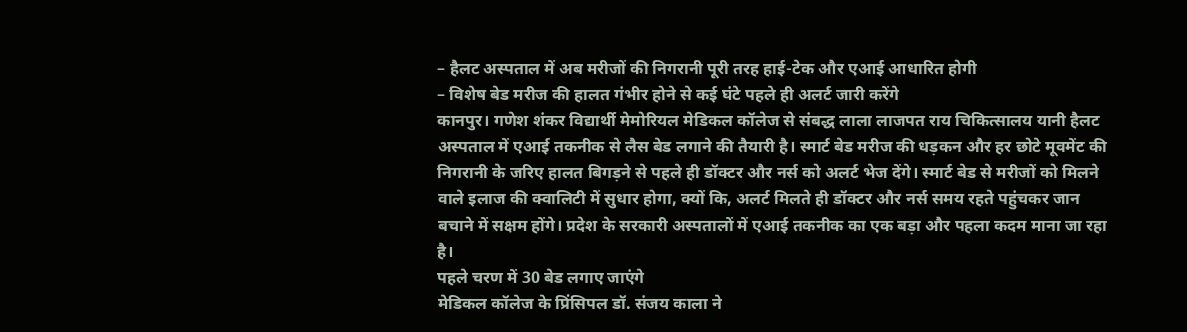– हैलट अस्पताल में अब मरीजों की निगरानी पूरी तरह हाई-टेक और एआई आधारित होगी
– विशेष बेड मरीज की हालत गंभीर होने से कई घंटे पहले ही अलर्ट जारी करेंगे
कानपुर। गणेश शंकर विद्यार्थी मेमोरियल मेडिकल कॉलेज से संबद्ध लाला लाजपत राय चिकित्सालय यानी हैलट अस्पताल में एआई तकनीक से लैस बेड लगाने की तैयारी है। स्मार्ट बेड मरीज की धड़कन और हर छोटे मूवमेंट की निगरानी के जरिए हालत बिगड़ने से पहले ही डॉक्टर और नर्स को अलर्ट भेज देंगे। स्मार्ट बेड से मरीजों को मिलने वाले इलाज की क्वालिटी में सुधार होगा, क्यों कि, अलर्ट मिलते ही डॉक्टर और नर्स समय रहते पहुंचकर जान बचाने में सक्षम होंगे। प्रदेश के सरकारी अस्पतालों में एआई तकनीक का एक बड़ा और पहला कदम माना जा रहा है।
पहले चरण में 30 बेड लगाए जाएंगे
मेडिकल कॉलेज के प्रिंसिपल डॉ. संजय काला ने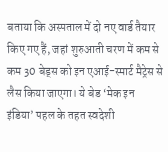बताया कि अस्पताल में दो नए वार्ड तैयार किए गए हैं, जहां शुरुआती चरण में कम से कम 30 बेड्स को इन एआई-स्मार्ट मैट्रेस से लैस किया जाएगा। ये बेड ‘मेक इन इंडिया’ पहल के तहत स्वदेशी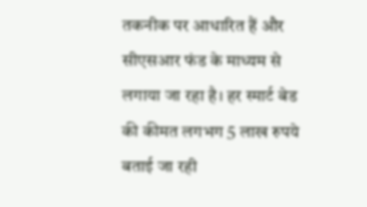तकनीक पर आधारित हैं और सीएसआर फंड के माध्यम से लगाया जा रहा है। हर स्मार्ट बेड की कीमत लगभग 5 लाख रुपये बताई जा रही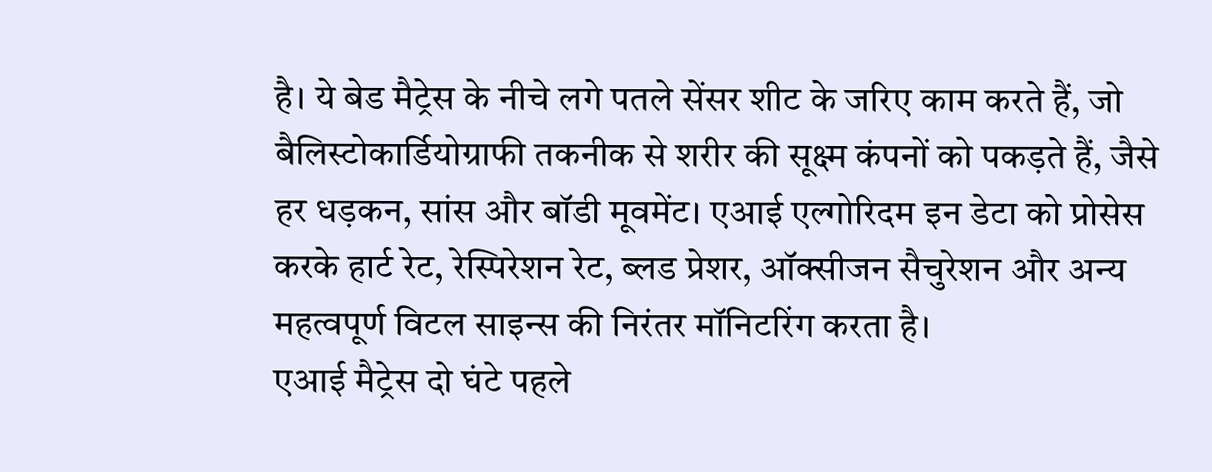है। ये बेड मैट्रेस के नीचे लगे पतले सेंसर शीट के जरिए काम करते हैं, जो बैलिस्टोकार्डियोग्राफी तकनीक से शरीर की सूक्ष्म कंपनों को पकड़ते हैं, जैसे हर धड़कन, सांस और बॉडी मूवमेंट। एआई एल्गोरिदम इन डेटा को प्रोसेस करके हार्ट रेट, रेस्पिरेशन रेट, ब्लड प्रेशर, ऑक्सीजन सैचुरेशन और अन्य महत्वपूर्ण विटल साइन्स की निरंतर मॉनिटरिंग करता है।
एआई मैट्रेस दो घंटे पहले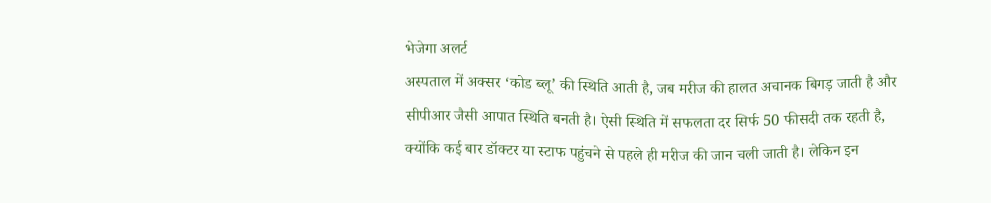भेजेगा अलर्ट
अस्पताल में अक्सर ‘कोड ब्लू’ की स्थिति आती है, जब मरीज की हालत अचानक बिगड़ जाती है और सीपीआर जैसी आपात स्थिति बनती है। ऐसी स्थिति में सफलता दर सिर्फ 50 फीसदी तक रहती है, क्योंकि कई बार डॉक्टर या स्टाफ पहुंचने से पहले ही मरीज की जान चली जाती है। लेकिन इन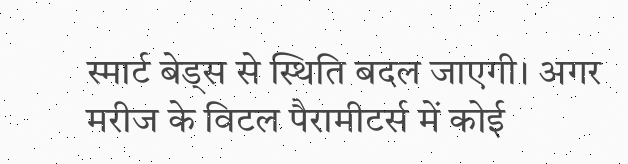स्मार्ट बेड्स से स्थिति बदल जाएगी। अगर मरीज के विटल पैरामीटर्स में कोई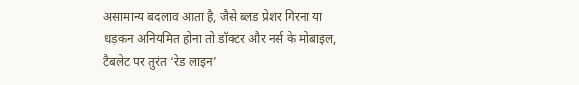असामान्य बदलाव आता है, जैसे ब्लड प्रेशर गिरना या धड़कन अनियमित होना तो डॉक्टर और नर्स के मोबाइल, टैबलेट पर तुरंत ‘रेड लाइन’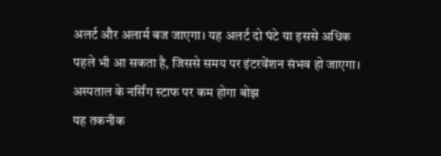अलर्ट और अलार्म बज जाएगा। यह अलर्ट दो घंटे या इससे अधिक पहले भी आ सकता है, जिससे समय पर इंटरवेंशन संभव हो जाएगा।
अस्पताल के नर्सिंग स्टाफ पर कम होगा बोझ
यह तकनीक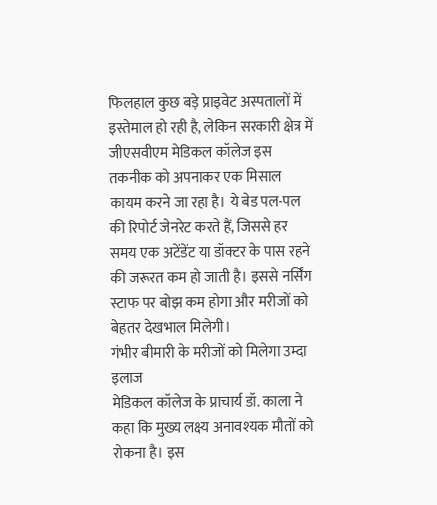फिलहाल कुछ बड़े प्राइवेट अस्पतालों में इस्तेमाल हो रही है, लेकिन सरकारी क्षेत्र में जीएसवीएम मेडिकल कॉलेज इस तकनीक को अपनाकर एक मिसाल कायम करने जा रहा है। ये बेड पल-पल की रिपोर्ट जेनरेट करते हैं, जिससे हर समय एक अटेंडेंट या डॉक्टर के पास रहने की जरूरत कम हो जाती है। इससे नर्सिंग स्टाफ पर बोझ कम होगा और मरीजों को बेहतर देखभाल मिलेगी।
गंभीर बीमारी के मरीजों को मिलेगा उम्दा इलाज
मेडिकल कॉलेज के प्राचार्य डॉ. काला ने कहा कि मुख्य लक्ष्य अनावश्यक मौतों को रोकना है। इस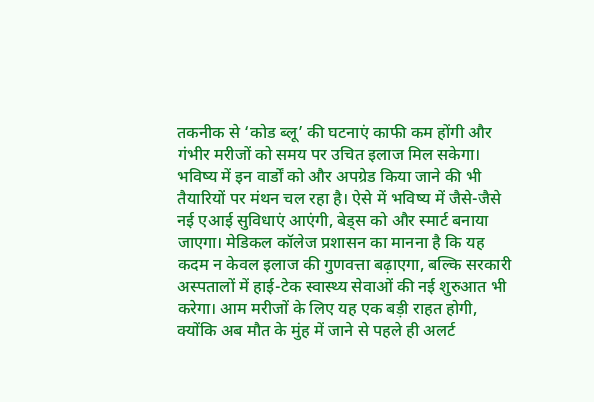तकनीक से ‘कोड ब्लू’ की घटनाएं काफी कम होंगी और गंभीर मरीजों को समय पर उचित इलाज मिल सकेगा। भविष्य में इन वार्डों को और अपग्रेड किया जाने की भी तैयारियों पर मंथन चल रहा है। ऐसे में भविष्य में जैसे-जैसे नई एआई सुविधाएं आएंगी, बेड्स को और स्मार्ट बनाया जाएगा। मेडिकल कॉलेज प्रशासन का मानना है कि यह कदम न केवल इलाज की गुणवत्ता बढ़ाएगा, बल्कि सरकारी अस्पतालों में हाई-टेक स्वास्थ्य सेवाओं की नई शुरुआत भी करेगा। आम मरीजों के लिए यह एक बड़ी राहत होगी, क्योंकि अब मौत के मुंह में जाने से पहले ही अलर्ट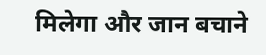मिलेगा और जान बचाने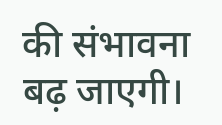की संभावना बढ़ जाएगी।